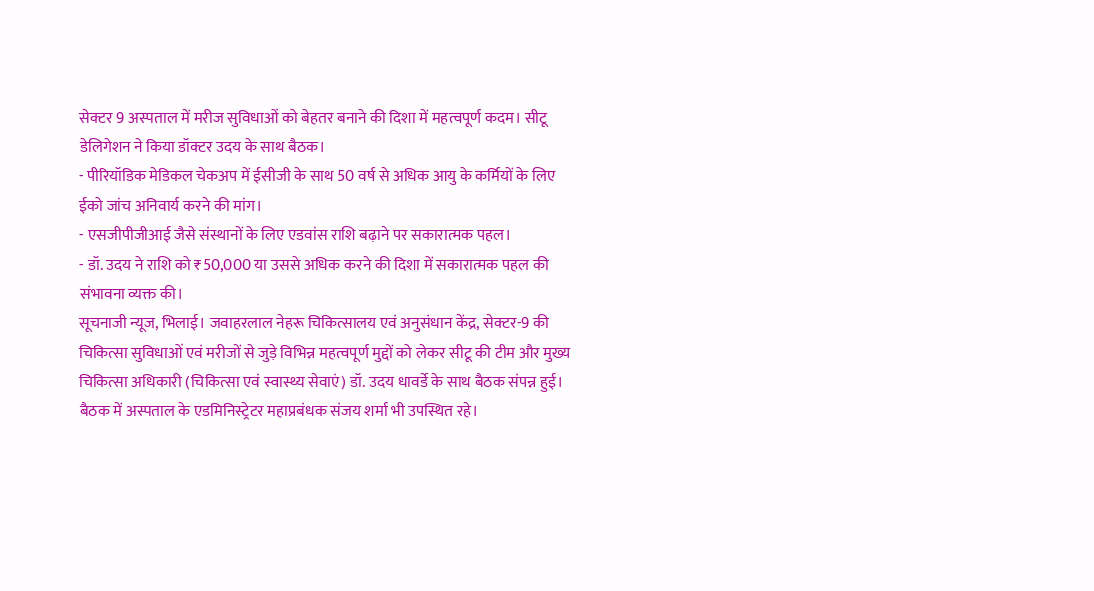सेक्टर 9 अस्पताल में मरीज सुविधाओं को बेहतर बनाने की दिशा में महत्वपूर्ण कदम। सीटू डेलिगेशन ने किया डॉक्टर उदय के साथ बैठक।
- पीरियॉडिक मेडिकल चेकअप में ईसीजी के साथ 50 वर्ष से अधिक आयु के कर्मियों के लिए ईको जांच अनिवार्य करने की मांग।
- एसजीपीजीआई जैसे संस्थानों के लिए एडवांस राशि बढ़ाने पर सकारात्मक पहल।
- डॉ. उदय ने राशि को ₹50,000 या उससे अधिक करने की दिशा में सकारात्मक पहल की संभावना व्यक्त की।
सूचनाजी न्यूज, भिलाई। जवाहरलाल नेहरू चिकित्सालय एवं अनुसंधान केंद्र, सेक्टर-9 की चिकित्सा सुविधाओं एवं मरीजों से जुड़े विभिन्न महत्वपूर्ण मुद्दों को लेकर सीटू की टीम और मुख्य चिकित्सा अधिकारी (चिकित्सा एवं स्वास्थ्य सेवाएं) डॉ. उदय धावर्डे के साथ बैठक संपन्न हुई। बैठक में अस्पताल के एडमिनिस्ट्रेटर महाप्रबंधक संजय शर्मा भी उपस्थित रहे।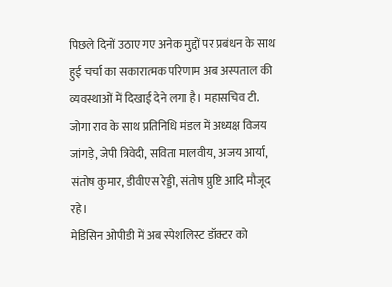पिछले दिनों उठाए गए अनेक मुद्दों पर प्रबंधन के साथ हुई चर्चा का सकारात्मक परिणाम अब अस्पताल की व्यवस्थाओं में दिखाई देने लगा है। महासचिव टी. जोगा राव के साथ प्रतिनिधि मंडल में अध्यक्ष विजय जांगड़े, जेपी त्रिवेदी, सविता मालवीय, अजय आर्या, संतोष कुमार, डीवीएस रेड्डी, संतोष प्रुष्टि आदि मौजूद रहे।
मेडिसिन ओपीडी में अब स्पेशलिस्ट डॉक्टर को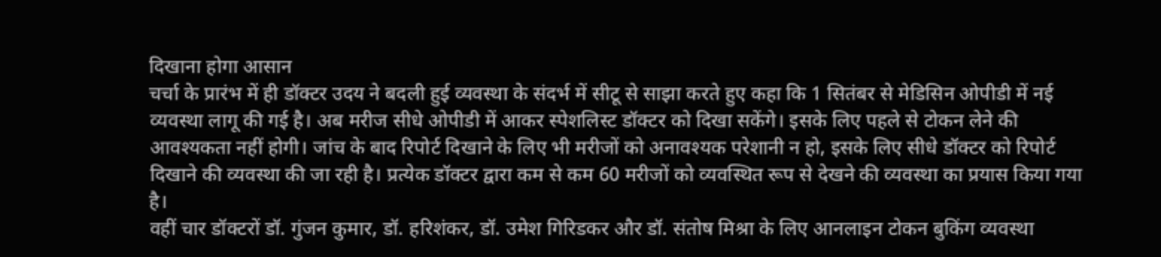दिखाना होगा आसान
चर्चा के प्रारंभ में ही डॉक्टर उदय ने बदली हुई व्यवस्था के संदर्भ में सीटू से साझा करते हुए कहा कि 1 सितंबर से मेडिसिन ओपीडी में नई व्यवस्था लागू की गई है। अब मरीज सीधे ओपीडी में आकर स्पेशलिस्ट डॉक्टर को दिखा सकेंगे। इसके लिए पहले से टोकन लेने की आवश्यकता नहीं होगी। जांच के बाद रिपोर्ट दिखाने के लिए भी मरीजों को अनावश्यक परेशानी न हो, इसके लिए सीधे डॉक्टर को रिपोर्ट दिखाने की व्यवस्था की जा रही है। प्रत्येक डॉक्टर द्वारा कम से कम 60 मरीजों को व्यवस्थित रूप से देखने की व्यवस्था का प्रयास किया गया है।
वहीं चार डॉक्टरों डॉ. गुंजन कुमार, डॉ. हरिशंकर, डॉ. उमेश गिरिडकर और डॉ. संतोष मिश्रा के लिए आनलाइन टोकन बुकिंग व्यवस्था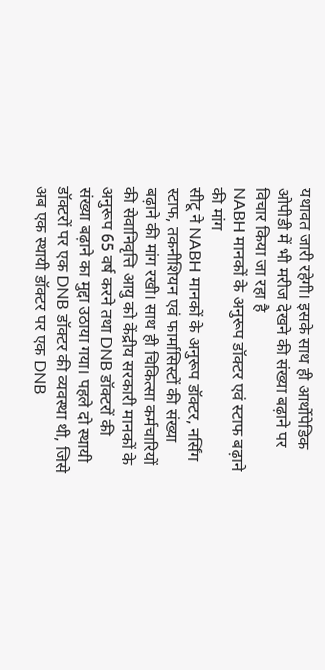यथावत जारी रहेगी। इसके साथ ही आर्थोपेडिक ओपीडी में भी मरीज देखने की संख्या बढ़ाने पर विचार किया जा रहा है
NABH मानकों के अनुरूप डॉक्टर एवं स्टाफ बढ़ाने की मांग
सीटू ने NABH मानकों के अनुरूप डॉक्टर, नर्सिंग स्टाफ, तकनीशियन एवं फार्मासिस्टों की संख्या बढ़ाने की मांग रखी। साथ ही चिकित्सा कर्मचारियों की सेवानिवृत्ति आयु को केंद्रीय सरकारी मानकों के अनुरूप 65 वर्ष करने तथा DNB डॉक्टरों की संख्या बढ़ाने का मुद्दा उठाया गया। पहले दो स्थायी डॉक्टरों पर एक DNB डॉक्टर की व्यवस्था थी, जिसे अब एक स्थायी डॉक्टर पर एक DNB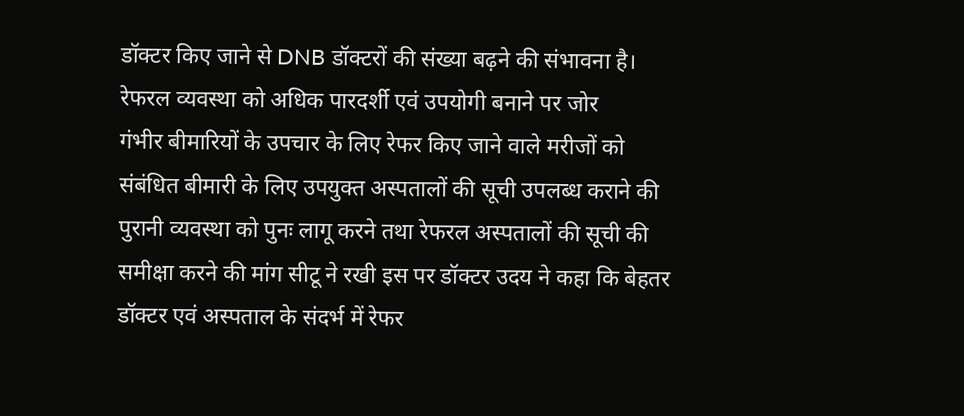डॉक्टर किए जाने से DNB डॉक्टरों की संख्या बढ़ने की संभावना है।
रेफरल व्यवस्था को अधिक पारदर्शी एवं उपयोगी बनाने पर जोर
गंभीर बीमारियों के उपचार के लिए रेफर किए जाने वाले मरीजों को संबंधित बीमारी के लिए उपयुक्त अस्पतालों की सूची उपलब्ध कराने की पुरानी व्यवस्था को पुनः लागू करने तथा रेफरल अस्पतालों की सूची की समीक्षा करने की मांग सीटू ने रखी इस पर डॉक्टर उदय ने कहा कि बेहतर डॉक्टर एवं अस्पताल के संदर्भ में रेफर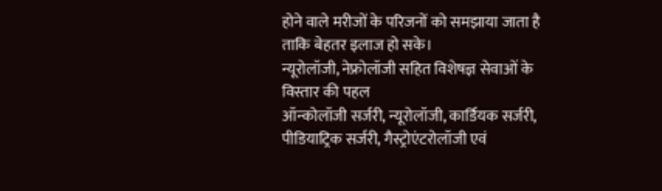होने वाले मरीजों के परिजनों को समझाया जाता है ताकि बेहतर इलाज हो सके।
न्यूरोलॉजी, नेफ्रोलॉजी सहित विशेषज्ञ सेवाओं के विस्तार की पहल
ऑन्कोलॉजी सर्जरी, न्यूरोलॉजी, कार्डियक सर्जरी, पीडियाट्रिक सर्जरी, गैस्ट्रोएंटरोलॉजी एवं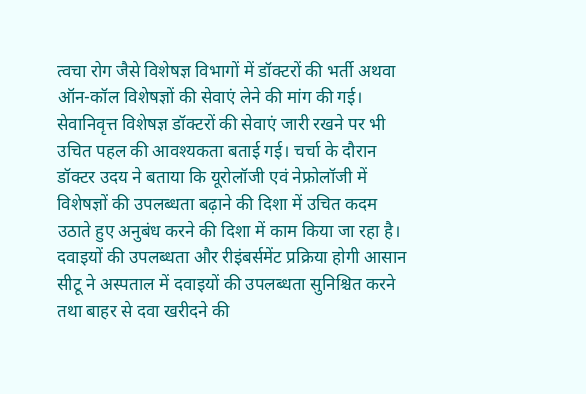त्वचा रोग जैसे विशेषज्ञ विभागों में डॉक्टरों की भर्ती अथवा ऑन-कॉल विशेषज्ञों की सेवाएं लेने की मांग की गई। सेवानिवृत्त विशेषज्ञ डॉक्टरों की सेवाएं जारी रखने पर भी उचित पहल की आवश्यकता बताई गई। चर्चा के दौरान डॉक्टर उदय ने बताया कि यूरोलॉजी एवं नेफ्रोलॉजी में विशेषज्ञों की उपलब्धता बढ़ाने की दिशा में उचित कदम उठाते हुए अनुबंध करने की दिशा में काम किया जा रहा है।
दवाइयों की उपलब्धता और रीइंबर्समेंट प्रक्रिया होगी आसान
सीटू ने अस्पताल में दवाइयों की उपलब्धता सुनिश्चित करने तथा बाहर से दवा खरीदने की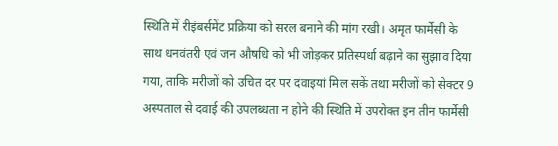स्थिति में रीइंबर्समेंट प्रक्रिया को सरल बनाने की मांग रखी। अमृत फार्मेसी के साथ धनवंतरी एवं जन औषधि को भी जोड़कर प्रतिस्पर्धा बढ़ाने का सुझाव दिया गया, ताकि मरीजों को उचित दर पर दवाइयां मिल सकें तथा मरीजों को सेक्टर 9 अस्पताल से दवाई की उपलब्धता न होने की स्थिति में उपरोक्त इन तीन फार्मेसी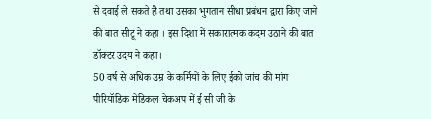से दवाई ले सकते है तथा उसका भुगतान सीधा प्रबंधन द्वारा किए जाने की बात सीटू ने कहा । इस दिशा में सकारात्मक कदम उठाने की बात डॉक्टर उदय ने कहा।
50 वर्ष से अधिक उम्र के कर्मियों के लिए ईको जांच की मांग
पीरियॉडिक मेडिकल चेकअप में ई सी जी के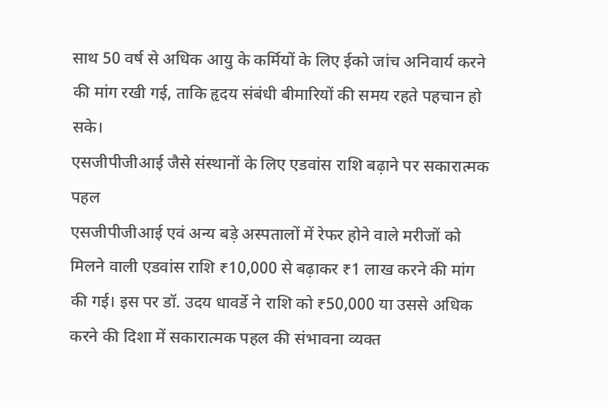साथ 50 वर्ष से अधिक आयु के कर्मियों के लिए ईको जांच अनिवार्य करने की मांग रखी गई, ताकि हृदय संबंधी बीमारियों की समय रहते पहचान हो सके।
एसजीपीजीआई जैसे संस्थानों के लिए एडवांस राशि बढ़ाने पर सकारात्मक पहल
एसजीपीजीआई एवं अन्य बड़े अस्पतालों में रेफर होने वाले मरीजों को मिलने वाली एडवांस राशि ₹10,000 से बढ़ाकर ₹1 लाख करने की मांग की गई। इस पर डॉ. उदय धावर्डे ने राशि को ₹50,000 या उससे अधिक करने की दिशा में सकारात्मक पहल की संभावना व्यक्त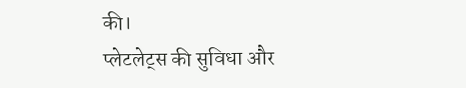की।
प्लेटलेट्स की सुविधा और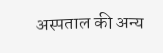अस्पताल की अन्य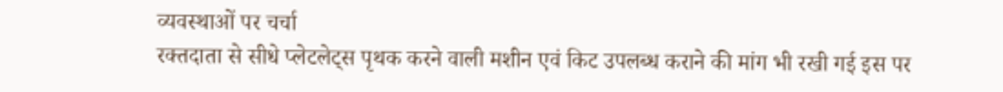व्यवस्थाओं पर चर्चा
रक्तदाता से सीधे प्लेटलेट्स पृथक करने वाली मशीन एवं किट उपलब्ध कराने की मांग भी रखी गई इस पर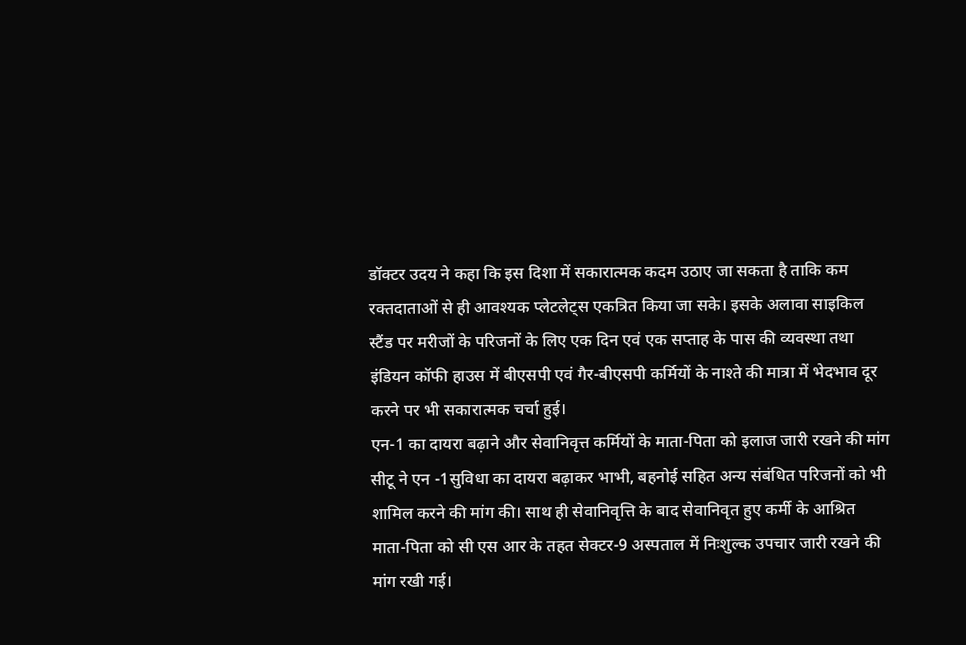डॉक्टर उदय ने कहा कि इस दिशा में सकारात्मक कदम उठाए जा सकता है ताकि कम रक्तदाताओं से ही आवश्यक प्लेटलेट्स एकत्रित किया जा सके। इसके अलावा साइकिल स्टैंड पर मरीजों के परिजनों के लिए एक दिन एवं एक सप्ताह के पास की व्यवस्था तथा इंडियन कॉफी हाउस में बीएसपी एवं गैर-बीएसपी कर्मियों के नाश्ते की मात्रा में भेदभाव दूर करने पर भी सकारात्मक चर्चा हुई।
एन-1 का दायरा बढ़ाने और सेवानिवृत्त कर्मियों के माता-पिता को इलाज जारी रखने की मांग
सीटू ने एन -1सुविधा का दायरा बढ़ाकर भाभी, बहनोई सहित अन्य संबंधित परिजनों को भी शामिल करने की मांग की। साथ ही सेवानिवृत्ति के बाद सेवानिवृत हुए कर्मी के आश्रित माता-पिता को सी एस आर के तहत सेक्टर-9 अस्पताल में निःशुल्क उपचार जारी रखने की मांग रखी गई।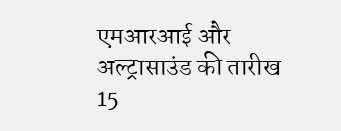एमआरआई और अल्ट्रासाउंड की तारीख 15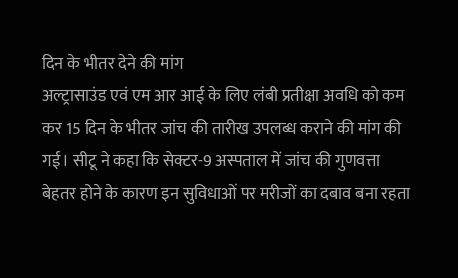दिन के भीतर देने की मांग
अल्ट्रासाउंड एवं एम आर आई के लिए लंबी प्रतीक्षा अवधि को कम कर 15 दिन के भीतर जांच की तारीख उपलब्ध कराने की मांग की गई। सीटू ने कहा कि सेक्टर-9 अस्पताल में जांच की गुणवत्ता बेहतर होने के कारण इन सुविधाओं पर मरीजों का दबाव बना रहता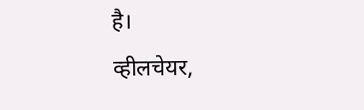है।
व्हीलचेयर,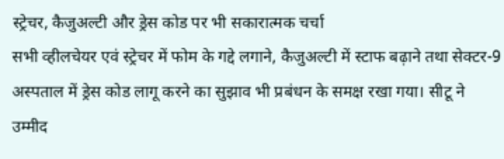स्ट्रेचर, कैजुअल्टी और ड्रेस कोड पर भी सकारात्मक चर्चा
सभी व्हीलचेयर एवं स्ट्रेचर में फोम के गद्दे लगाने, कैजुअल्टी में स्टाफ बढ़ाने तथा सेक्टर-9 अस्पताल में ड्रेस कोड लागू करने का सुझाव भी प्रबंधन के समक्ष रखा गया। सीटू ने उम्मीद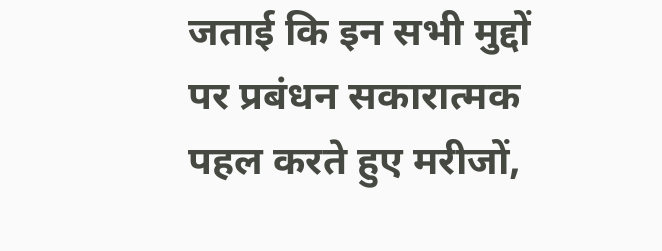जताई कि इन सभी मुद्दों पर प्रबंधन सकारात्मक पहल करते हुए मरीजों,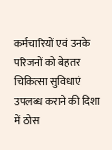कर्मचारियों एवं उनके परिजनों को बेहतर चिकित्सा सुविधाएं उपलब्ध कराने की दिशा में ठोस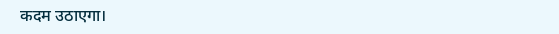कदम उठाएगा।